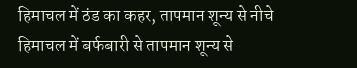हिमाचल में ठंड का कहर, तापमान शून्य से नीचे
हिमाचल में बर्फबारी से तापमान शून्य से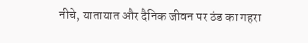नीचे, यातायात और दैनिक जीवन पर ठंड का गहरा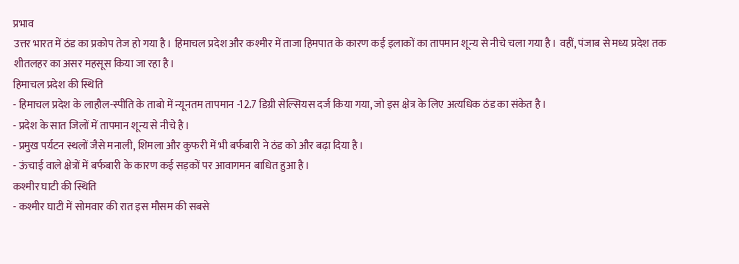प्रभाव
उत्तर भारत में ठंड का प्रकोप तेज हो गया है। हिमाचल प्रदेश और कश्मीर में ताजा हिमपात के कारण कई इलाकों का तापमान शून्य से नीचे चला गया है। वहीं, पंजाब से मध्य प्रदेश तक शीतलहर का असर महसूस किया जा रहा है।
हिमाचल प्रदेश की स्थिति
- हिमाचल प्रदेश के लाहौल-स्पीति के ताबो में न्यूनतम तापमान -12.7 डिग्री सेल्सियस दर्ज किया गया, जो इस क्षेत्र के लिए अत्यधिक ठंड का संकेत है।
- प्रदेश के सात जिलों में तापमान शून्य से नीचे है।
- प्रमुख पर्यटन स्थलों जैसे मनाली, शिमला और कुफरी में भी बर्फबारी ने ठंड को और बढ़ा दिया है।
- ऊंचाई वाले क्षेत्रों में बर्फबारी के कारण कई सड़कों पर आवागमन बाधित हुआ है।
कश्मीर घाटी की स्थिति
- कश्मीर घाटी में सोमवार की रात इस मौसम की सबसे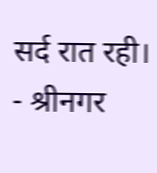सर्द रात रही।
- श्रीनगर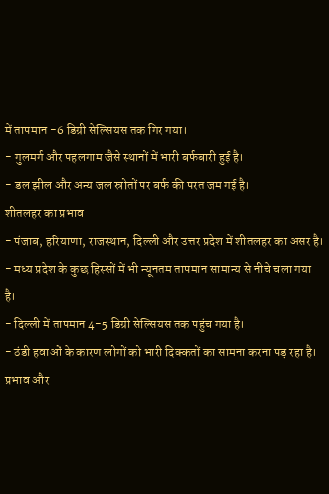में तापमान -6 डिग्री सेल्सियस तक गिर गया।
- गुलमर्ग और पहलगाम जैसे स्थानों में भारी बर्फबारी हुई है।
- डल झील और अन्य जल स्रोतों पर बर्फ की परत जम गई है।
शीतलहर का प्रभाव
- पंजाब, हरियाणा, राजस्थान, दिल्ली और उत्तर प्रदेश में शीतलहर का असर है।
- मध्य प्रदेश के कुछ हिस्सों में भी न्यूनतम तापमान सामान्य से नीचे चला गया है।
- दिल्ली में तापमान 4-5 डिग्री सेल्सियस तक पहुंच गया है।
- ठंडी हवाओं के कारण लोगों को भारी दिक्कतों का सामना करना पड़ रहा है।
प्रभाव और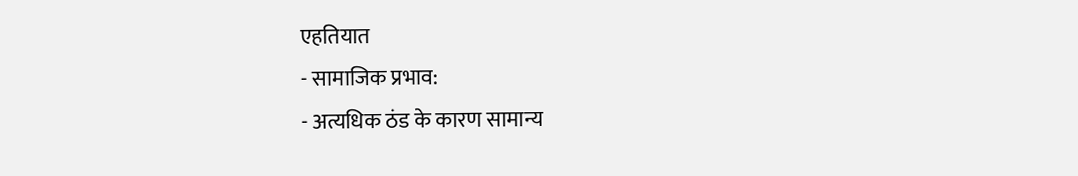एहतियात
- सामाजिक प्रभाव:
- अत्यधिक ठंड के कारण सामान्य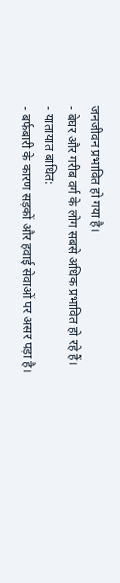जनजीवन प्रभावित हो गया है।
- बेघर और गरीब वर्ग के लोग सबसे अधिक प्रभावित हो रहे हैं।
- यातायात बाधित:
- बर्फबारी के कारण सड़कों और हवाई सेवाओं पर असर पड़ा है।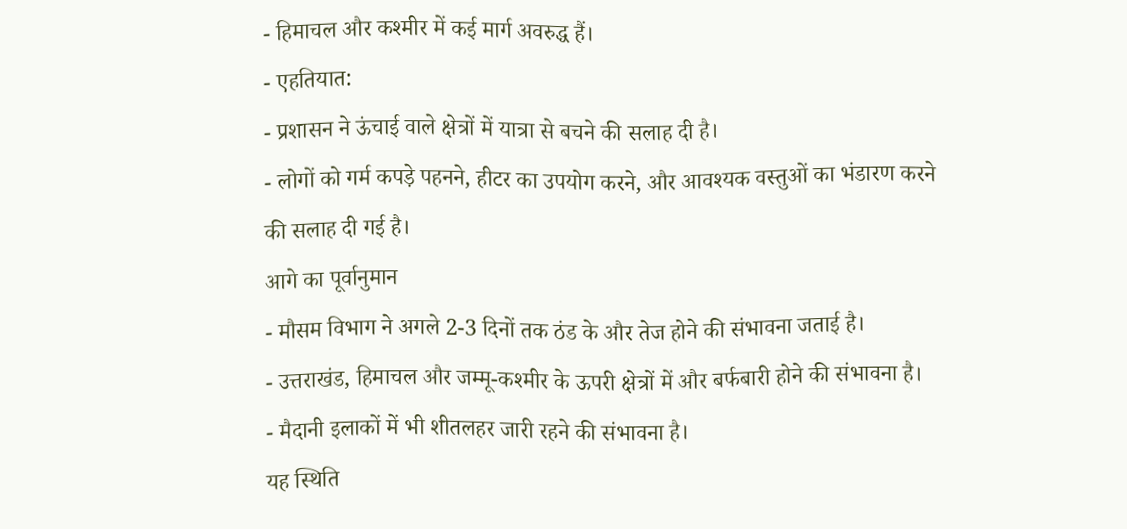- हिमाचल और कश्मीर में कई मार्ग अवरुद्ध हैं।
- एहतियात:
- प्रशासन ने ऊंचाई वाले क्षेत्रों में यात्रा से बचने की सलाह दी है।
- लोगों को गर्म कपड़े पहनने, हीटर का उपयोग करने, और आवश्यक वस्तुओं का भंडारण करने की सलाह दी गई है।
आगे का पूर्वानुमान
- मौसम विभाग ने अगले 2-3 दिनों तक ठंड के और तेज होने की संभावना जताई है।
- उत्तराखंड, हिमाचल और जम्मू-कश्मीर के ऊपरी क्षेत्रों में और बर्फबारी होने की संभावना है।
- मैदानी इलाकों में भी शीतलहर जारी रहने की संभावना है।
यह स्थिति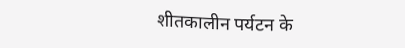शीतकालीन पर्यटन के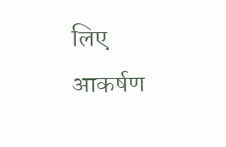लिए आकर्षण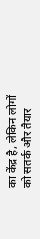का केंद्र है, लेकिन लोगों को सतर्क और तैयार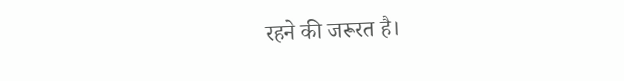रहने की जरूरत है।